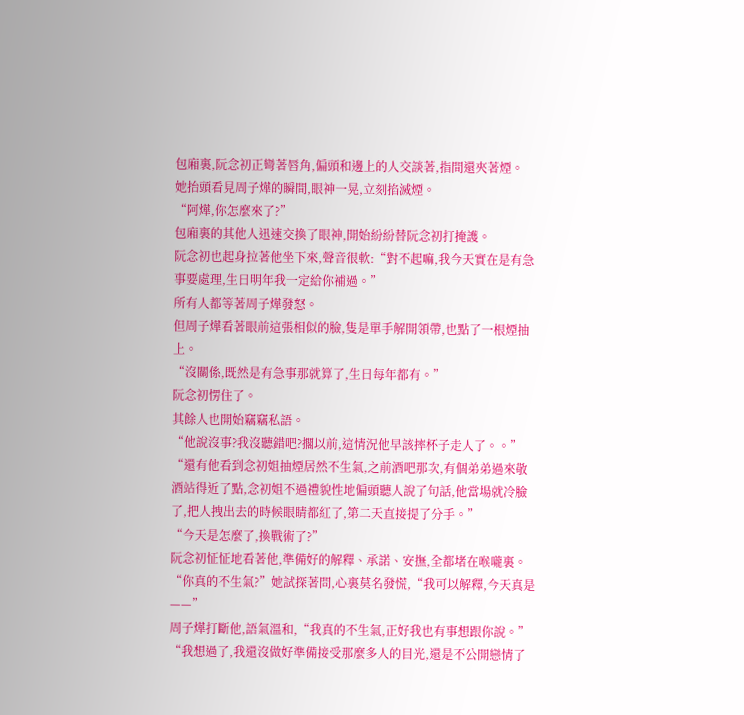包廂裏,阮念初正彎著唇角,偏頭和邊上的人交談著,指間還夾著煙。
她抬頭看見周子燁的瞬間,眼神一晃,立刻掐滅煙。
“阿燁,你怎麼來了?”
包廂裏的其他人迅速交換了眼神,開始紛紛替阮念初打掩護。
阮念初也起身拉著他坐下來,聲音很軟:“對不起嘛,我今天實在是有急事要處理,生日明年我一定給你補過。”
所有人都等著周子燁發怒。
但周子燁看著眼前這張相似的臉,隻是單手解開領帶,也點了一根煙抽上。
“沒關係,既然是有急事那就算了,生日每年都有。”
阮念初愣住了。
其餘人也開始竊竊私語。
“他說沒事?我沒聽錯吧?擱以前,這情況他早該摔杯子走人了。。”
“還有他看到念初姐抽煙居然不生氣,之前酒吧那次,有個弟弟過來敬酒站得近了點,念初姐不過禮貌性地偏頭聽人說了句話,他當場就冷臉了,把人拽出去的時候眼睛都紅了,第二天直接提了分手。”
“今天是怎麼了,換戰術了?”
阮念初怔怔地看著他,準備好的解釋、承諾、安撫,全都堵在喉嚨裏。
“你真的不生氣?”她試探著問,心裏莫名發慌,“我可以解釋,今天真是——”
周子燁打斷他,語氣溫和,“我真的不生氣,正好我也有事想跟你說。”
“我想過了,我還沒做好準備接受那麼多人的目光,還是不公開戀情了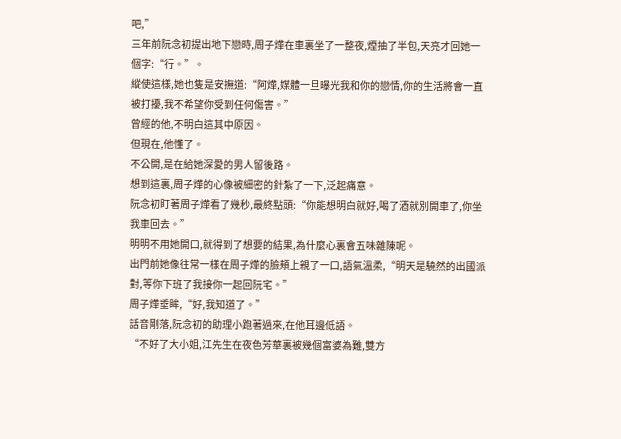吧,”
三年前阮念初提出地下戀時,周子燁在車裏坐了一整夜,煙抽了半包,天亮才回她一個字:“行。”。
縱使這樣,她也隻是安撫道:“阿燁,媒體一旦曝光我和你的戀情,你的生活將會一直被打擾,我不希望你受到任何傷害。”
曾經的他,不明白這其中原因。
但現在,他懂了。
不公開,是在給她深愛的男人留後路。
想到這裏,周子燁的心像被細密的針紮了一下,泛起痛意。
阮念初盯著周子燁看了幾秒,最終點頭:“你能想明白就好,喝了酒就別開車了,你坐我車回去。”
明明不用她開口,就得到了想要的結果,為什麼心裏會五味雜陳呢。
出門前她像往常一樣在周子燁的臉頰上親了一口,語氣溫柔,“明天是驍然的出國派對,等你下班了我接你一起回阮宅。”
周子燁垂眸,“好,我知道了。”
話音剛落,阮念初的助理小跑著過來,在他耳邊低語。
“不好了大小姐,江先生在夜色芳華裏被幾個富婆為難,雙方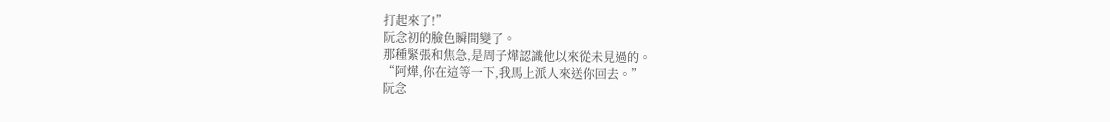打起來了!”
阮念初的臉色瞬間變了。
那種緊張和焦急,是周子燁認識他以來從未見過的。
“阿燁,你在這等一下,我馬上派人來送你回去。”
阮念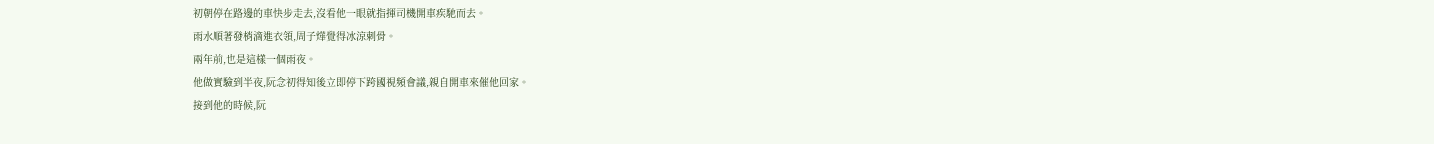初朝停在路邊的車快步走去,沒看他一眼就指揮司機開車疾馳而去。
雨水順著發梢滴進衣領,周子燁覺得冰涼刺骨。
兩年前,也是這樣一個雨夜。
他做實驗到半夜,阮念初得知後立即停下跨國視頻會議,親自開車來催他回家。
接到他的時候,阮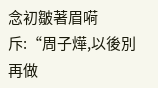念初皺著眉嗬斥:“周子燁,以後別再做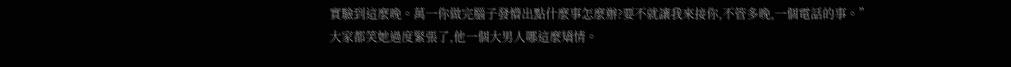實驗到這麼晚。萬一你做完腦子發懵出點什麼事怎麼辦?要不就讓我來接你,不管多晚,一個電話的事。”
大家都笑她過度緊張了,他一個大男人哪這麼矯情。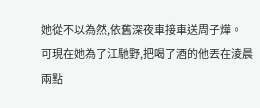她從不以為然,依舊深夜車接車送周子燁。
可現在她為了江馳野,把喝了酒的他丟在淩晨兩點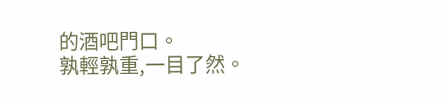的酒吧門口。
孰輕孰重,一目了然。